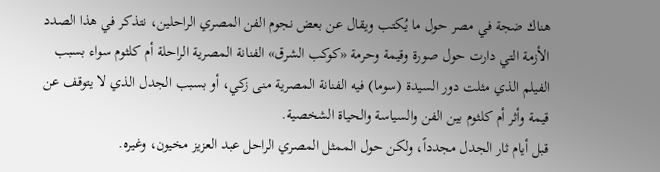هناك ضجة في مصر حول ما يُكتب ويقال عن بعض نجوم الفن المصري الراحلين، نتذكر في هذا الصدد الأزمة التي دارت حول صورة وقيمة وحرمة «كوكب الشرق» الفنانة المصرية الراحلة أم كلثوم سواء بسبب الفيلم الذي مثلت دور السيدة (سوما) فيه الفنانة المصرية منى زكي، أو بسبب الجدل الذي لا يتوقف عن قيمة وأثر أم كلثوم بين الفن والسياسة والحياة الشخصية.
قبل أيام ثار الجدل مجدداً، ولكن حول الممثل المصري الراحل عبد العزيز مخيون، وغيره.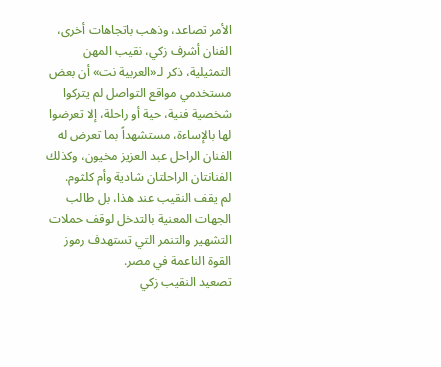الأمر تصاعد، وذهب باتجاهات أخرى، الفنان أشرف زكي، نقيب المهن التمثيلية، ذكر لـ«العربية نت» أن بعض مستخدمي مواقع التواصل لم يتركوا شخصية فنية، حية أو راحلة، إلا تعرضوا لها بالإساءة، مستشهداً بما تعرض له الفنان الراحل عبد العزيز مخيون، وكذلك الفنانتان الراحلتان شادية وأم كلثوم.
لم يقف النقيب عند هذا، بل طالب الجهات المعنية بالتدخل لوقف حملات التشهير والتنمر التي تستهدف رموز القوة الناعمة في مصر.
تصعيد النقيب زكي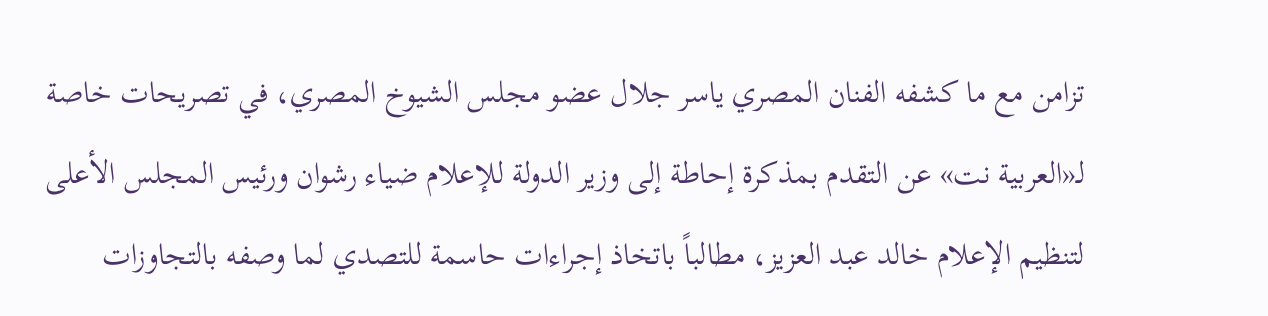تزامن مع ما كشفه الفنان المصري ياسر جلال عضو مجلس الشيوخ المصري، في تصريحات خاصة لـ«العربية نت» عن التقدم بمذكرة إحاطة إلى وزير الدولة للإعلام ضياء رشوان ورئيس المجلس الأعلى لتنظيم الإعلام خالد عبد العزيز، مطالباً باتخاذ إجراءات حاسمة للتصدي لما وصفه بالتجاوزات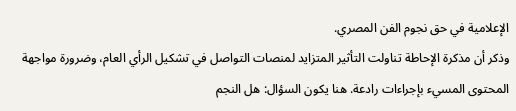الإعلامية في حق نجوم الفن المصري.
وذكر أن مذكرة الإحاطة تناولت التأثير المتزايد لمنصات التواصل في تشكيل الرأي العام، وضرورة مواجهة المحتوى المسيء بإجراءات رادعة. هنا يكون السؤال: هل النجم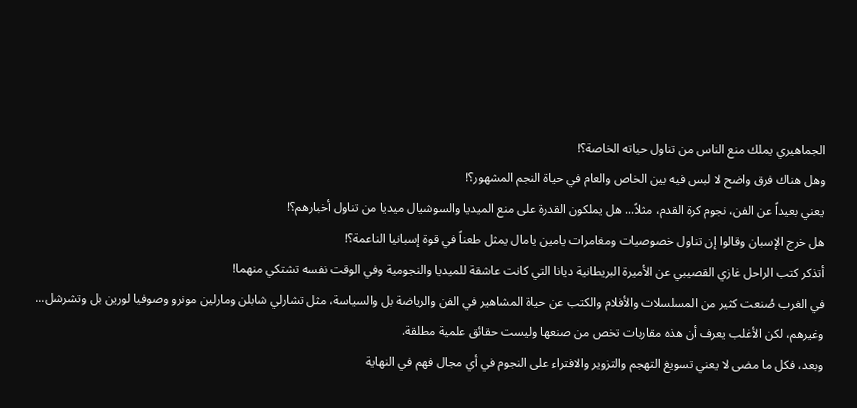الجماهيري يملك منع الناس من تناول حياته الخاصة؟!
وهل هناك فرق واضح لا لبس فيه بين الخاص والعام في حياة النجم المشهور؟!
يعني بعيداً عن الفن، نجوم كرة القدم، مثلاً... هل يملكون القدرة على منع الميديا والسوشيال ميديا من تناول أخبارهم؟!
هل خرج الإسبان وقالوا إن تناول خصوصيات ومغامرات يامين يامال يمثل طعناً في قوة إسبانيا الناعمة؟!
أتذكر كتب الراحل غازي القصيبي عن الأميرة البريطانية ديانا التي كانت عاشقة للميديا والنجومية وفي الوقت نفسه تشتكي منهما!
في الغرب صُنعت كثير من المسلسلات والأفلام والكتب عن حياة المشاهير في الفن والرياضة بل والسياسة، مثل تشارلي شابلن ومارلين مونرو وصوفيا لورين بل وتشرشل... وغيرهم، لكن الأغلب يعرف أن هذه مقاربات تخص من صنعها وليست حقائق علمية مطلقة.
وبعد، فكل ما مضى لا يعني تسويغ التهجم والتزوير والافتراء على النجوم في أي مجال فهم في النهاية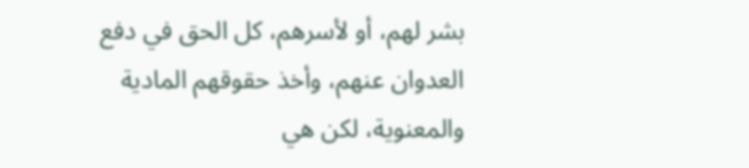بشر لهم، أو لأسرهم، كل الحق في دفع العدوان عنهم، وأخذ حقوقهم المادية والمعنوية، لكن هي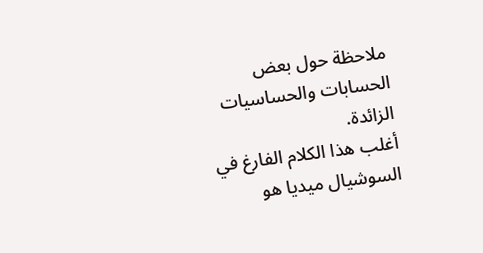ملاحظة حول بعض الحسابات والحساسيات الزائدة.
أغلب هذا الكلام الفارغ في السوشيال ميديا هو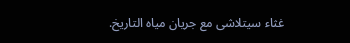غثاء سيتلاشى مع جريان مياه التاريخ.